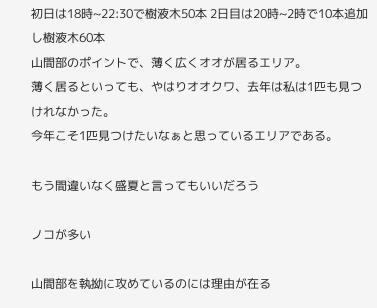初日は18時~22:30で樹液木50本 2日目は20時~2時で10本追加し樹液木60本
山間部のポイントで、薄く広くオオが居るエリア。
薄く居るといっても、やはりオオクワ、去年は私は1匹も見つけれなかった。
今年こそ1匹見つけたいなぁと思っているエリアである。

もう間違いなく盛夏と言ってもいいだろう

ノコが多い

山間部を執拗に攻めているのには理由が在る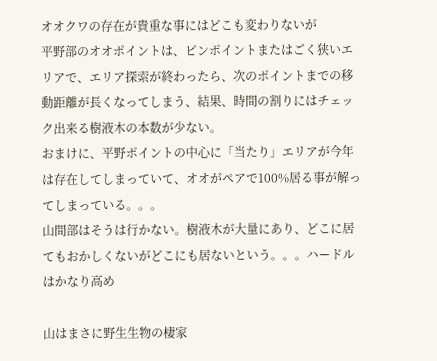オオクワの存在が貴重な事にはどこも変わりないが
平野部のオオポイントは、ピンポイントまたはごく狭いエリアで、エリア探索が終わったら、次のポイントまでの移動距離が長くなってしまう、結果、時間の割りにはチェック出来る樹液木の本数が少ない。
おまけに、平野ポイントの中心に「当たり」エリアが今年は存在してしまっていて、オオがペアで100%居る事が解ってしまっている。。。
山間部はそうは行かない。樹液木が大量にあり、どこに居てもおかしくないがどこにも居ないという。。。ハードルはかなり高め

山はまさに野生生物の棲家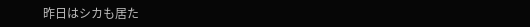昨日はシカも居た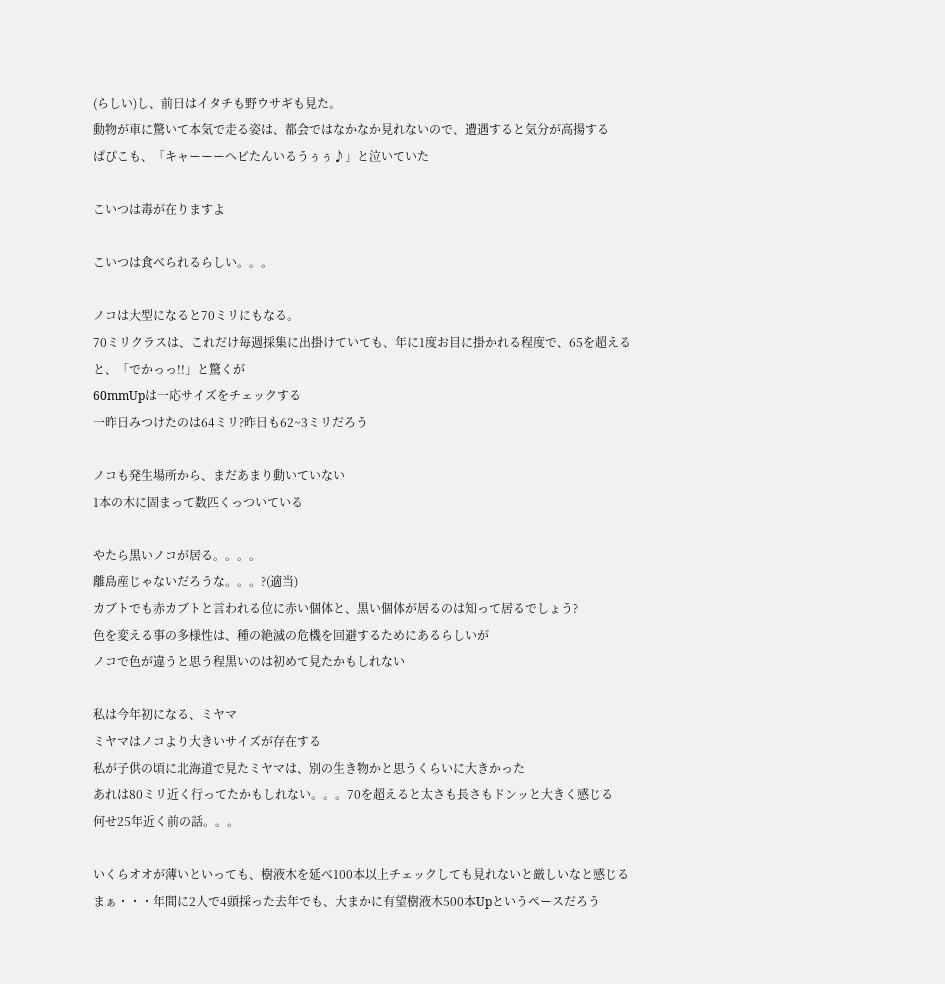(らしい)し、前日はイタチも野ウサギも見た。
動物が車に驚いて本気で走る姿は、都会ではなかなか見れないので、遭遇すると気分が高揚する
ぱぴこも、「キャーーーヘビたんいるうぅぅ♪」と泣いていた

こいつは毒が在りますよ

こいつは食べられるらしい。。。

ノコは大型になると70ミリにもなる。
70ミリクラスは、これだけ毎週採集に出掛けていても、年に1度お目に掛かれる程度で、65を超えると、「でかっっ!!」と驚くが
60mmUpは一応サイズをチェックする
一昨日みつけたのは64ミリ?昨日も62~3ミリだろう

ノコも発生場所から、まだあまり動いていない
1本の木に固まって数匹くっついている

やたら黒いノコが居る。。。。
離島産じゃないだろうな。。。?(適当)
カブトでも赤カブトと言われる位に赤い個体と、黒い個体が居るのは知って居るでしょう?
色を変える事の多様性は、種の絶滅の危機を回避するためにあるらしいが
ノコで色が違うと思う程黒いのは初めて見たかもしれない

私は今年初になる、ミヤマ
ミヤマはノコより大きいサイズが存在する
私が子供の頃に北海道で見たミヤマは、別の生き物かと思うくらいに大きかった
あれは80ミリ近く行ってたかもしれない。。。70を超えると太さも長さもドンッと大きく感じる
何せ25年近く前の話。。。

いくらオオが薄いといっても、樹液木を延べ100本以上チェックしても見れないと厳しいなと感じる
まぁ・・・年間に2人で4頭採った去年でも、大まかに有望樹液木500本Upというペースだろう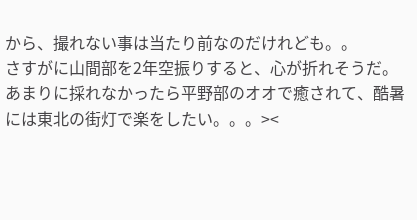から、撮れない事は当たり前なのだけれども。。
さすがに山間部を2年空振りすると、心が折れそうだ。
あまりに採れなかったら平野部のオオで癒されて、酷暑には東北の街灯で楽をしたい。。。><